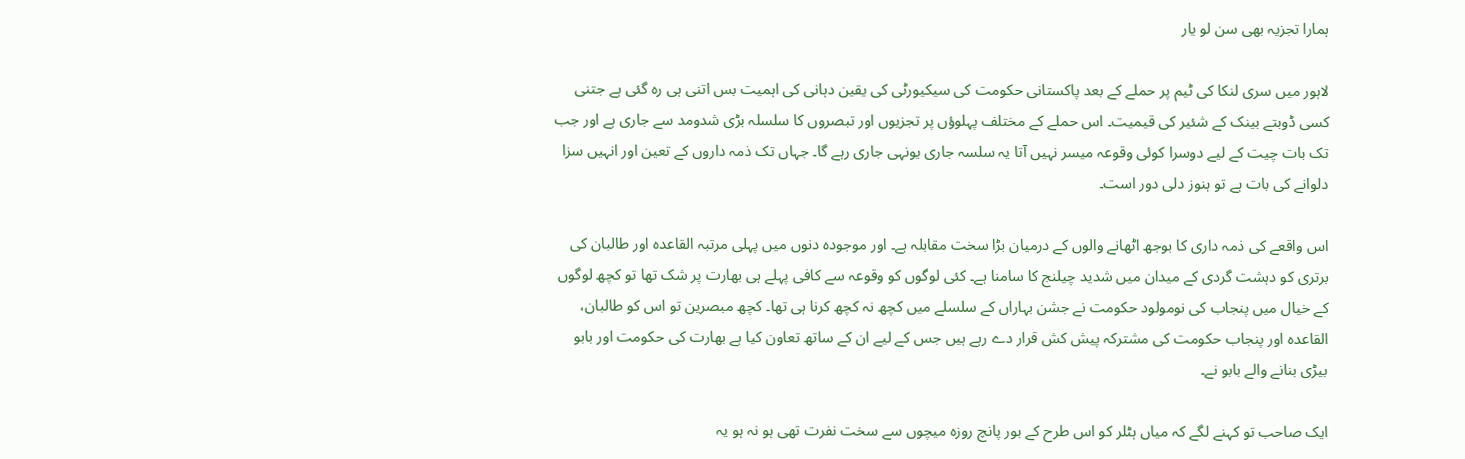ہمارا تجزیہ بھی سن لو یار

لاہور میں‌ سری لنکا کی ٹیم پر حملے کے بعد پاکستانی حکومت کی سیکیورٹی کی یقین دہانی کی اہمیت بس اتنی ہی رہ گئی ہے جتنی کسی ڈوبتے بینک کے شئیر کی قیمیت۔ اس حملے کے مختلف پہلوؤں پر تجزیوں‌ اور تبصروں کا سلسلہ بڑی شدومد سے جاری ہے اور جب تک بات چیت کے لیے دوسرا کوئی وقوعہ میسر نہیں‌ آتا یہ سلسہ جاری یونہی جاری رہے گا۔ جہاں‌ تک ذمہ داروں کے تعین اور انہیں سزا دلوانے کی بات ہے تو ہنوز دلی دور است۔

اس واقعے کی ذمہ داری کا بوجھ اٹھانے والوں کے درمیان بڑا سخت مقابلہ ہے۔ اور موجودہ دنوں میں پہلی مرتبہ القاعدہ اور طالبان کی برتری کو دہشت گردی کے میدان میں‌ شدید چیلنج کا سامنا ہے۔ کئی لوگوں کو وقوعہ سے کافی پہلے ہی بھارت پر شک تھا تو کچھ لوگوں کے خیال میں‌ پنجاب کی نومولود حکومت نے جشن بہاراں کے سلسلے میں کچھ نہ کچھ کرنا‌ ہی تھا۔ کچھ مبصرین تو اس کو طالبان، القاعدہ اور پنجاب حکومت کی مشترکہ پیش کش قرار دے رہے ہیں جس کے لیے ان کے ساتھ تعاون کیا ہے بھارت کی حکومت اور بابو بیڑی بنانے والے بابو نے۔

ایک صاحب تو کہنے لگے کہ میاں ہٹلر کو اس طرح کے بور پانچ روزہ میچوں سے سخت نفرت تھی ہو نہ ہو یہ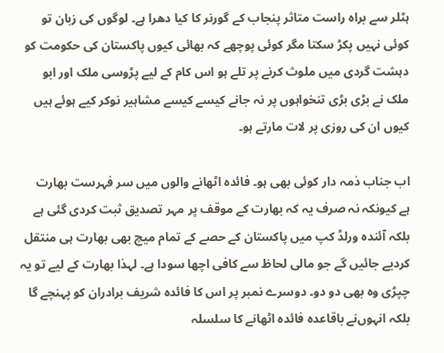ہٹلر سے براہ راست متاثر پنجاب کے گورنر کا کیا دھرا ہے۔ لوگوں کی زبان تو کوئی نہیں‌ پکڑ سکتا مگر کوئی پوچھے کہ بھائی کیوں پاکستان کی حکومت کو دہشت گردی میں ملوث کرنے پر تلے ہو اس کام کے لیے پڑوسی ملک اور ابو ملک نے بڑی بڑی تنخواہوں‌ پر نہ جانے کیسے کیسے مشاہیر نوکر کیے ہوئے ہیں کیوں ان کی روزی پر لات مارتے ہو۔

اب جناب ذمہ دار کوئی بھی ہو۔ فائدہ اٹھانے والوں میں سر فہرست بھارت  ہے کیونکہ نہ صرف یہ کہ بھارت کے موقف پر مہر تصدیق ثبت کردی گئی ہے بلکہ آئندہ ورلڈ کپ میں پاکستان کے حصے کے تمام میچ بھی بھارت ہی منتقل کردیے جائیں گے جو مالی لحاظ سے کافی اچھا سودا ہے۔ لہذا بھارت کے لیے تو یہ چپڑی وہ بھی دو دو۔ دوسرے نمبر پر اس کا فائدہ شریف برادران کو پہنچے گا بلکہ انہوں‌نے باقاعدہ فائدہ اٹھانے کا سلسلہ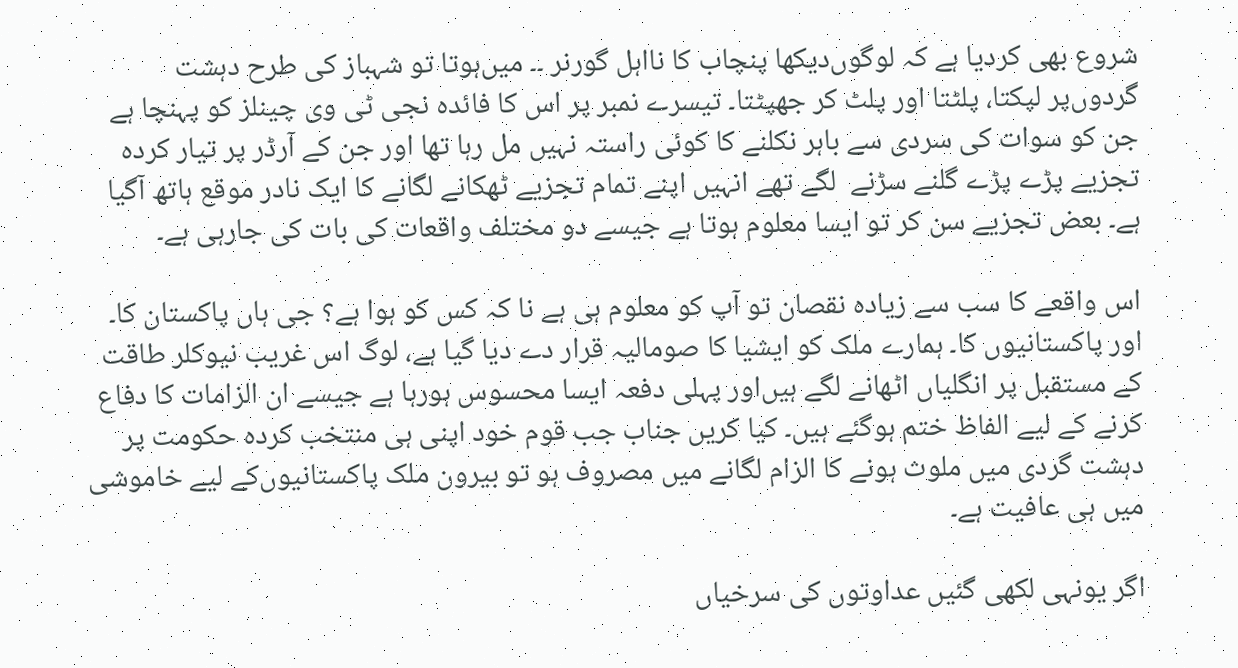شروع بھی کردیا ہے کہ لوگوں‌دیکھا پنچاب کا نااہل گورنر ۔۔ میں‌ہوتا تو شہباز کی طرح دہشت گردوں‌پر لپکتا، پلٹتا اور پلٹ کر جھپٹتا۔ تیسرے نمبر پر اس کا فائدہ نجی ٹی وی چینلز کو پہنچا ہے جن کو سوات کی سردی سے باہر نکلنے کا کوئی راستہ نہیں مل رہا تھا اور جن کے آرڈر پر تیار کردہ تجزیے پڑے پڑے گلنے سڑنے  لگے تھے انہیں اپنے تمام تجزیے ٹھکانے لگانے کا ایک نادر موقع ہاتھ آگیا ہے۔ بعض‌ تجزیے سن کر تو ایسا معلوم ہوتا ہے جیسے دو مختلف واقعات کی بات کی جارہی ہے۔

اس واقعے کا سب سے زیادہ نقصان تو آپ کو معلوم ہی ہے نا کہ کس کو ہوا ہے؟‌ جی ہاں پاکستان کا۔ اور پاکستانیوں کا۔ ہمارے ملک کو ایشیا کا صومالیہ قرار دے دیا گیا ہے، لوگ اس غریب نیوکلر طاقت کے مستقبل پر انگلیاں اٹھانے لگے ہیں‌اور پہلی دفعہ ایسا محسوس ہورہا ہے جیسے ان الزامات کا دفاع کرنے کے لیے الفاظ ختم ہوگئے ہیں۔ کیا کریں‌ جناب جب قوم خود اپنی ہی منتخب کردہ حکومت پر دہشت گردی میں‌ ملوث ہونے کا الزام لگانے میں مصروف ہو تو بیرون ملک پاکستانیوں‌کے لیے خاموشی میں ہی عافیت ہے۔

اگر یونہی لکھی گئیں عداوتوں کی سرخیاں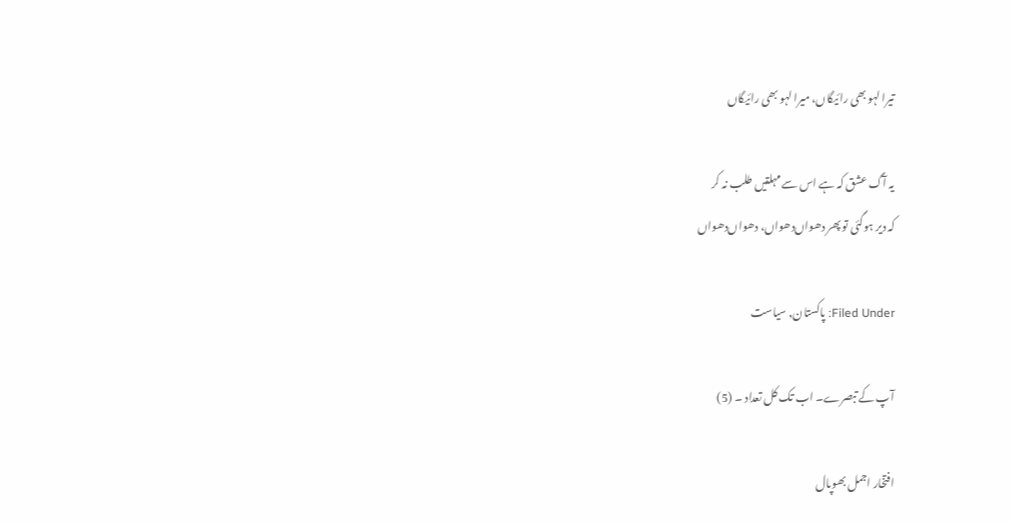تیرا لہو بھی رائیگاں، میرا لہو بھی رائیگاں

یہ آگ عشق کہ ہے اس سے مہلتیں‌ طلب نہ کر
کہ دیر ہوگئی تو پھر دھواں‌دھواں، دھواں‌دھواں

Filed Under: پاکستان, سياست

آپ کے تبصرے۔ اب تک کل تعداد ۔ (5)

افتخار اجمل بھوپال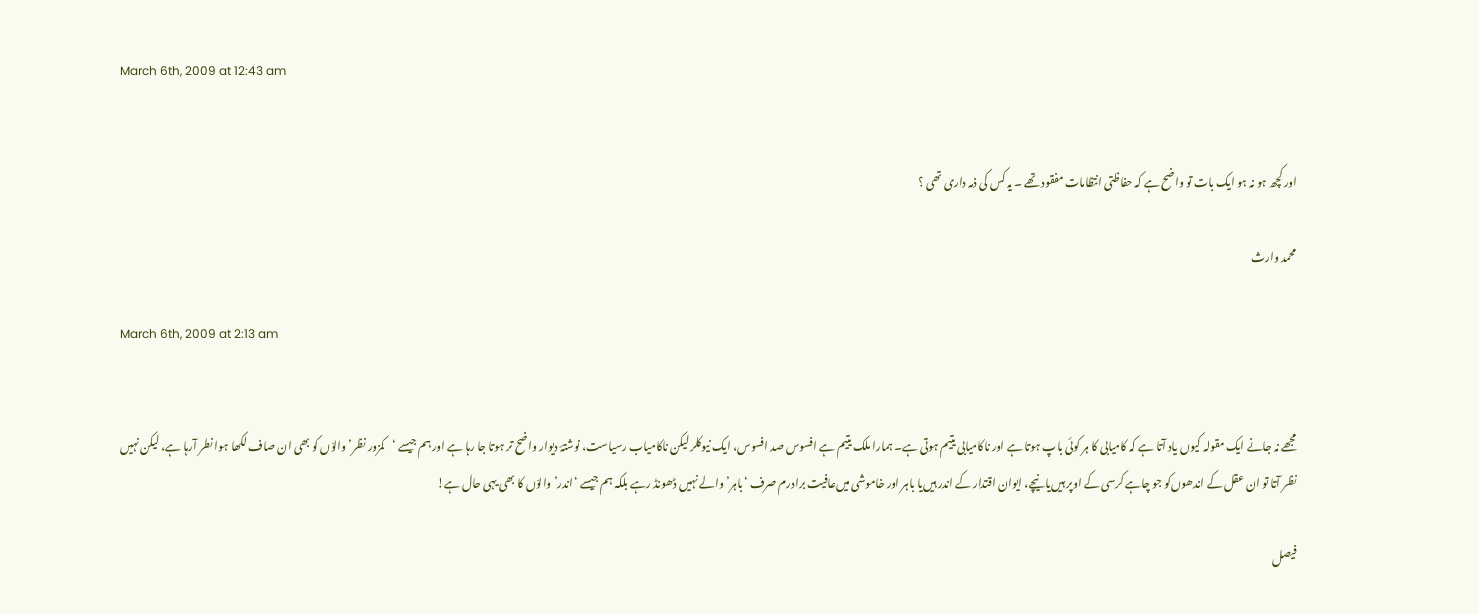March 6th, 2009 at 12:43 am


اور کچھ ہو نہ ہو ایک بات تو واضح ہے کہ حفاظتی انتظامات مفقود تھے ۔ یہ کس کی ذمہ داری تھی ؟

محمد وارث

March 6th, 2009 at 2:13 am


مجھے نہ جانے ایک مقولہ کیوں یاد آتا ہے کہ کامیابی کا ہر کوئی باپ ہوتا ہے اور ناکامیابی یتیم ہوتی ہے۔ ہمارا ملک یتیم ہے افسوس صد افسوس، ایک نیوکلر لیکن ناکامیاب رسیاست، نوشتۂ دیوار واضح تر ہوتا جا رہا ہے اور ہم جیسے ‘کمزور نظر’ والو٘ں کو بھی ان صاف لکھا ہوا نطر آرہا ہے، لیکن نہیں نظر آتا تو ان عقل کے اندھوں‌کو جو چاہے کرسی کے اوپر ہیں‌یا نیچے، ایوان اقتدار کے اندر ہیں‌یا باہر اور خاموشی میں‌عافیت برادرم صرف ‘باہر’ والے نہیں‌ ڈھونڈ رہے بلکہ ہم جیسے ‘اندر’ والو٘ں‌ کا بھی یہی حال ہے!

فیصل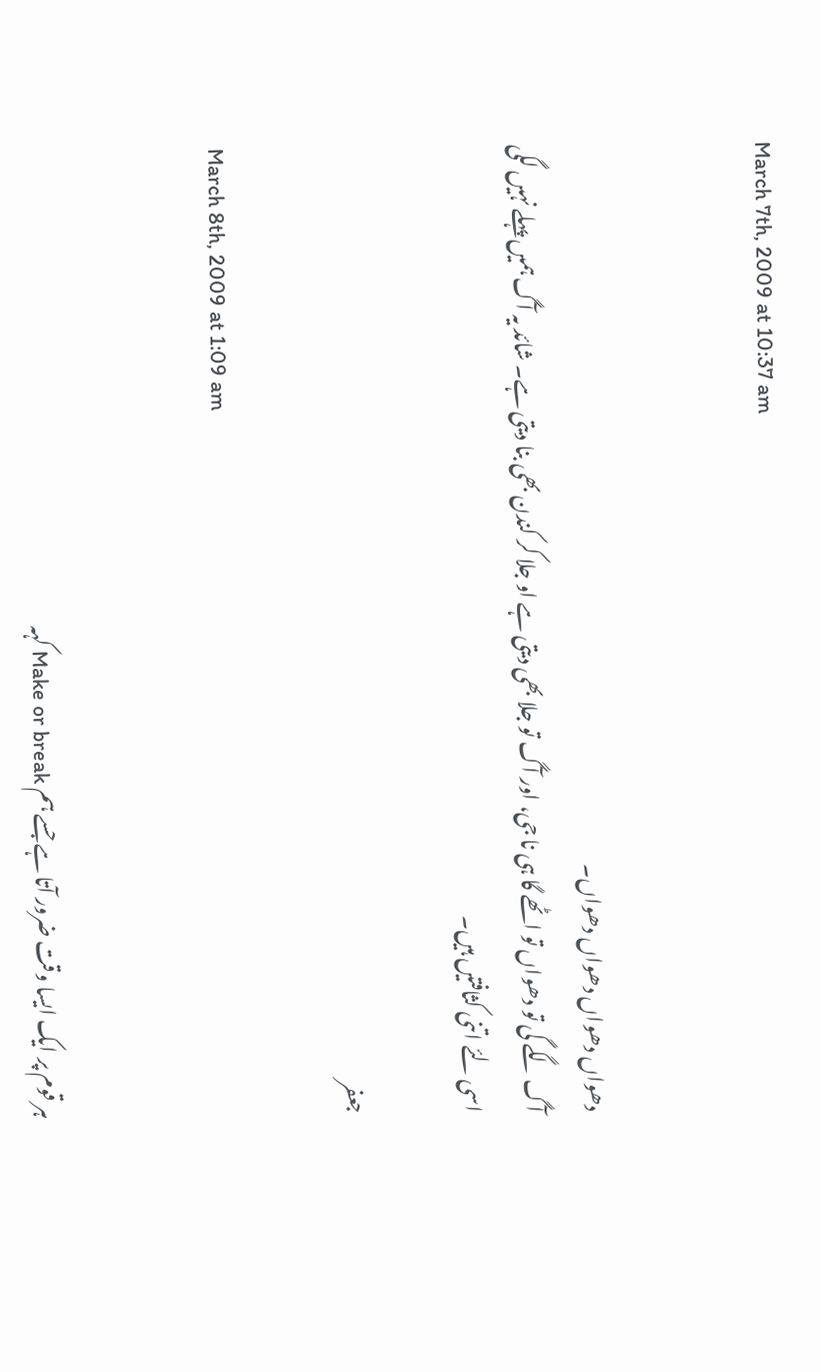March 7th, 2009 at 10:37 am


دھواں دھواں دھواں دھواں۔
آگ لگے گی تو دھواں تو اٹھے گا ہی نا جی، اور آگ تو جلا بھی دیتی ہے او جلا کر کندن بھی بنا دیتی ہے۔ شائد یہ آگ ہمیں پہلے نہیں لگی اسی لئے اتنی کثافتیں ہیں۔

جعفر

March 8th, 2009 at 1:09 am


ہر قوم پر ایک ایسا وقت ضرور آتا ہے جسے ہم Make or break کہہ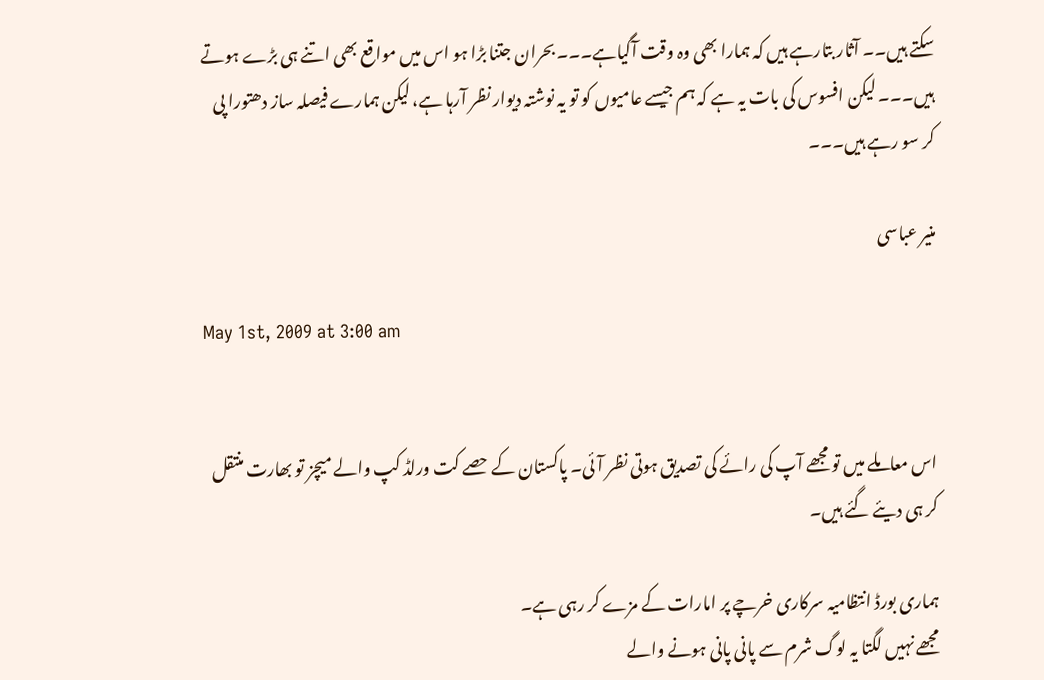سکتے ہیں۔۔ آثار بتارہے ہیں کہ ہمارا بھی وہ وقت آگیاہے۔۔۔ بحران جتنا بڑا ہو اس میں مواقع بھی اتنے ہی بڑے ہوتے ہیں۔۔۔ لیکن افسوس کی بات یہ ہے کہ ہم جیسے عامیوں کو تو یہ نوشتہ دیوار نظر آرہا ہے، لیکن ہمارے فیصلہ ساز دھتورا پی کر سو رہے ہیں۔۔۔

منیر عباسی

May 1st, 2009 at 3:00 am


اس معاملے میں تو مجھے آپ کی رائے کی تصدیق ہوتی نظر آئی۔ پاکستان کے حصے کت ورلڈ کپ والے میچز تو بھارت منتقل کر ہی دیئے گئے ہیں۔

ہماری بورڈ انتظامیہ سرکاری خرچے پر امارات کے مزے کر رہی ہے۔
مجھے نہیں لگتا یہ لوگ شرم سے پانی پانی ہونے والے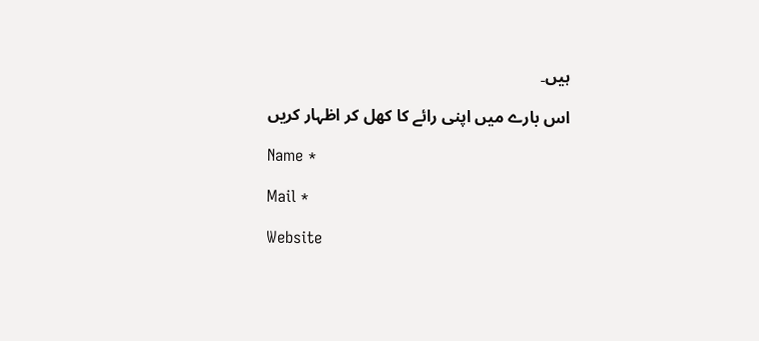ہیں۔

اس بارے میں اپنی رائے کا کھل کر اظہار کریں

Name *

Mail *

Website